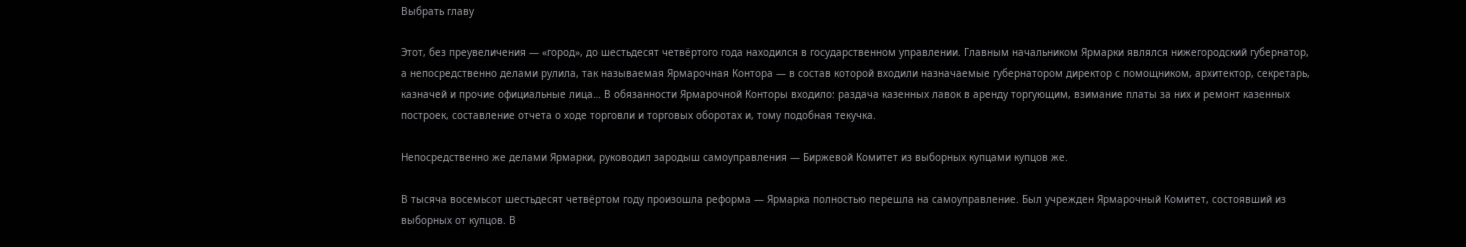Выбрать главу

Этот, без преувеличения — «город», до шестьдесят четвёртого года находился в государственном управлении. Главным начальником Ярмарки являлся нижегородский губернатор, а непосредственно делами рулила, так называемая Ярмарочная Контора — в состав которой входили назначаемые губернатором директор с помощником, архитектор, секретарь, казначей и прочие официальные лица… В обязанности Ярмарочной Конторы входило: раздача казенных лавок в аренду торгующим, взимание платы за них и ремонт казенных построек, составление отчета о ходе торговли и торговых оборотах и, тому подобная текучка.

Непосредственно же делами Ярмарки, руководил зародыш самоуправления — Биржевой Комитет из выборных купцами купцов же.

В тысяча восемьсот шестьдесят четвёртом году произошла реформа — Ярмарка полностью перешла на самоуправление. Был учрежден Ярмарочный Комитет, состоявший из выборных от купцов. В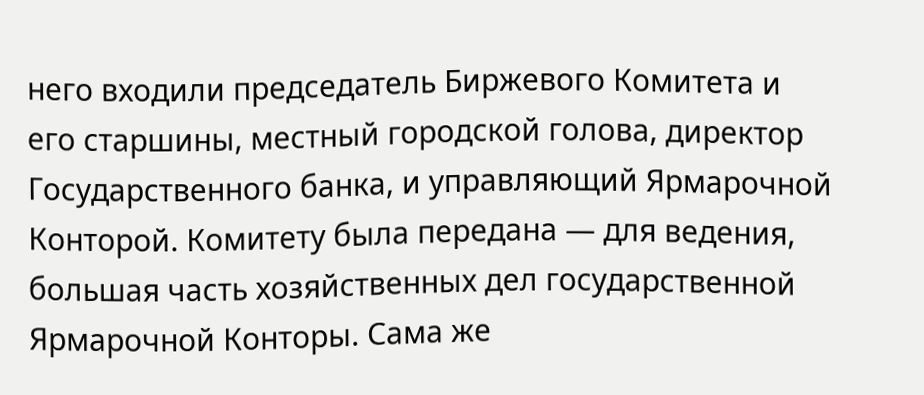него входили председатель Биржевого Комитета и его старшины, местный городской голова, директор Государственного банка, и управляющий Ярмарочной Конторой. Комитету была передана — для ведения, большая часть хозяйственных дел государственной Ярмарочной Конторы. Сама же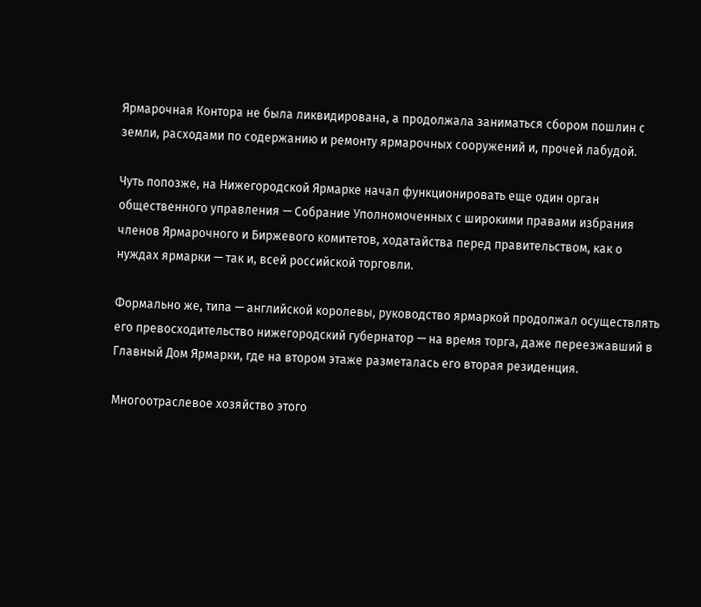Ярмарочная Контора не была ликвидирована, а продолжала заниматься сбором пошлин с земли, расходами по содержанию и ремонту ярмарочных сооружений и, прочей лабудой.

Чуть попозже, на Нижегородской Ярмарке начал функционировать еще один орган общественного управления — Собрание Уполномоченных с широкими правами избрания членов Ярмарочного и Биржевого комитетов, ходатайства перед правительством, как о нуждах ярмарки — так и, всей российской торговли.

Формально же, типа — английской королевы, руководство ярмаркой продолжал осуществлять его превосходительство нижегородский губернатор — на время торга, даже переезжавший в Главный Дом Ярмарки, где на втором этаже разметалась его вторая резиденция.

Многоотраслевое хозяйство этого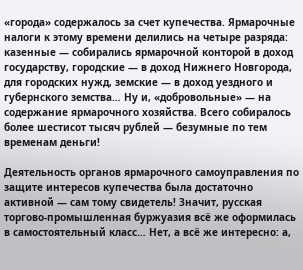«города» содержалось за счет купечества. Ярмарочные налоги к этому времени делились на четыре разряда: казенные — собирались ярмарочной конторой в доход государству, городские — в доход Нижнего Новгорода, для городских нужд, земские — в доход уездного и губернского земства… Ну и, «добровольные» — на содержание ярмарочного хозяйства. Всего собиралось более шестисот тысяч рублей — безумные по тем временам деньги!

Деятельность органов ярмарочного самоуправления по защите интересов купечества была достаточно активной — сам тому свидетель! Значит, русская торгово-промышленная буржуазия всё же оформилась в самостоятельный класс… Нет, а всё же интересно: а,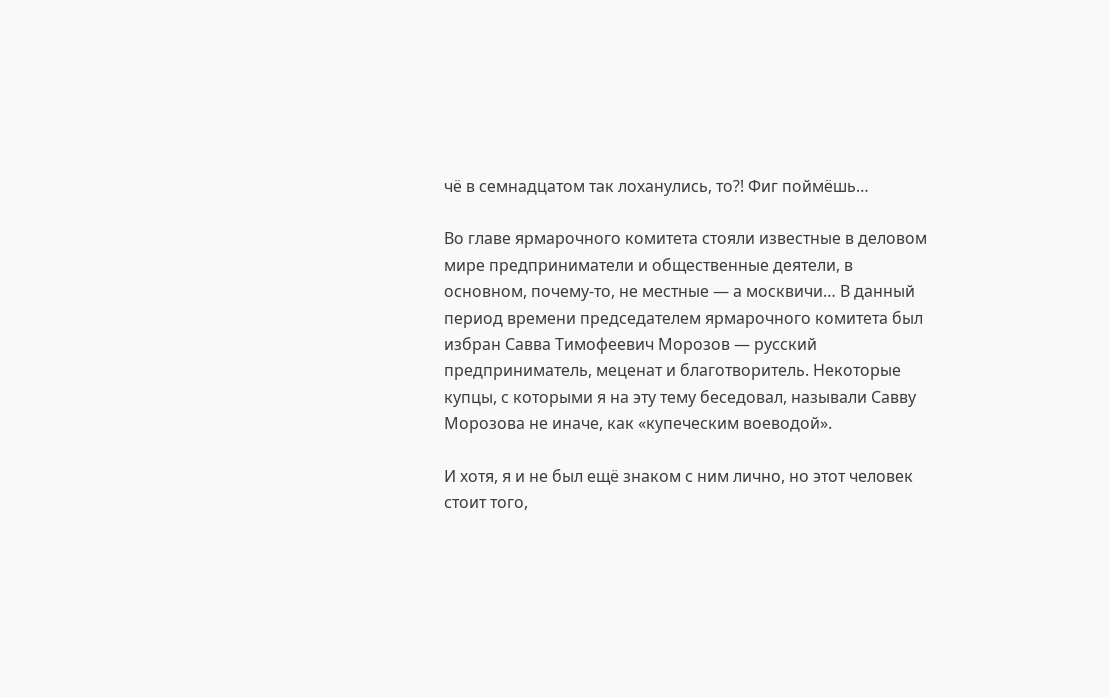чё в семнадцатом так лоханулись, то?! Фиг поймёшь…

Во главе ярмарочного комитета стояли известные в деловом мире предприниматели и общественные деятели, в основном, почему-то, не местные — а москвичи… В данный период времени председателем ярмарочного комитета был избран Савва Тимофеевич Морозов — русский предприниматель, меценат и благотворитель. Некоторые купцы, с которыми я на эту тему беседовал, называли Савву Морозова не иначе, как «купеческим воеводой».

И хотя, я и не был ещё знаком с ним лично, но этот человек стоит того,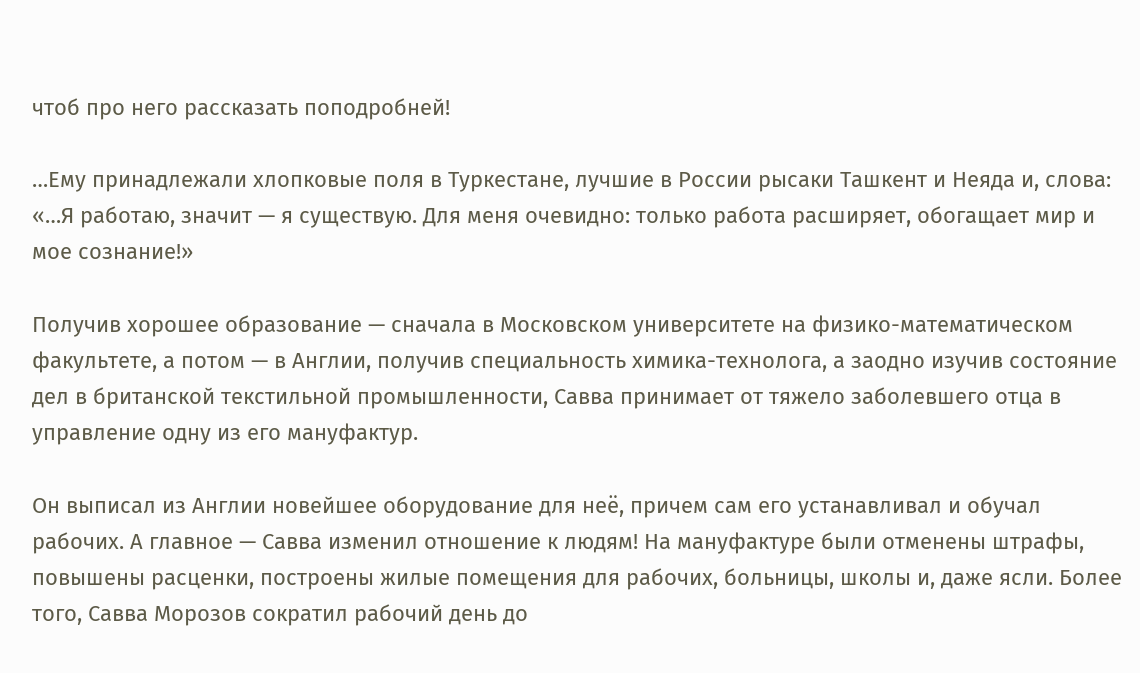чтоб про него рассказать поподробней!

…Ему принадлежали хлопковые поля в Туркестане, лучшие в России рысаки Ташкент и Неяда и, слова: «…Я работаю, значит — я существую. Для меня очевидно: только работа расширяет, обогащает мир и мое сознание!»

Получив хорошее образование — сначала в Московском университете на физико-математическом факультете, а потом — в Англии, получив специальность химика-технолога, а заодно изучив состояние дел в британской текстильной промышленности, Савва принимает от тяжело заболевшего отца в управление одну из его мануфактур.

Он выписал из Англии новейшее оборудование для неё, причем сам его устанавливал и обучал рабочих. А главное — Савва изменил отношение к людям! На мануфактуре были отменены штрафы, повышены расценки, построены жилые помещения для рабочих, больницы, школы и, даже ясли. Более того, Савва Морозов сократил рабочий день до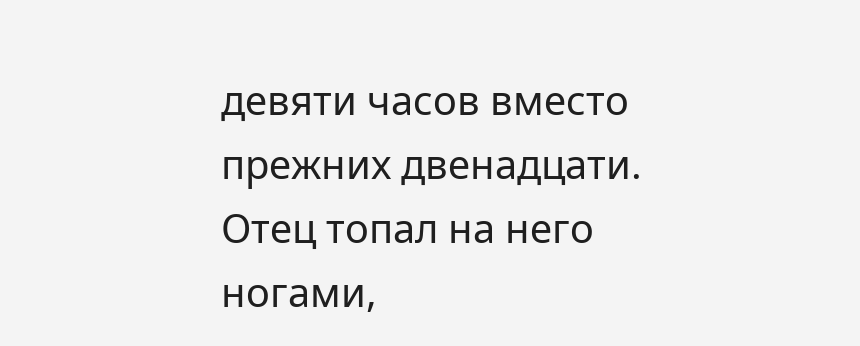девяти часов вместо прежних двенадцати. Отец топал на него ногами,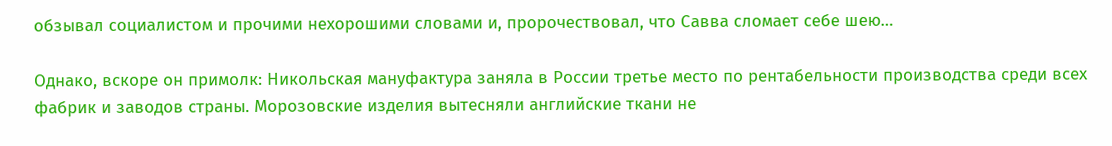обзывал социалистом и прочими нехорошими словами и, пророчествовал, что Савва сломает себе шею…

Однако, вскоре он примолк: Никольская мануфактура заняла в России третье место по рентабельности производства среди всех фабрик и заводов страны. Морозовские изделия вытесняли английские ткани не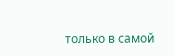только в самой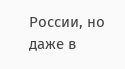России, но даже в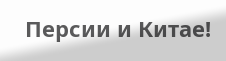Персии и Китае!